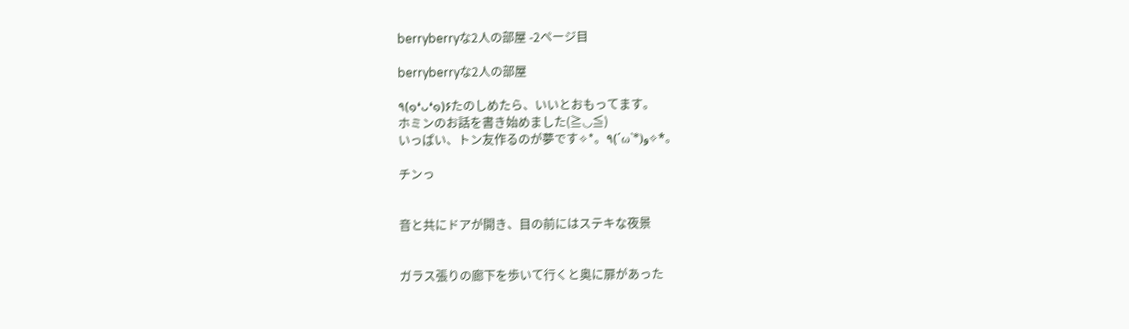berryberryな2人の部屋 -2ページ目

berryberryな2人の部屋

٩(๑❛ᴗ❛๑)۶たのしめたら、いいとおもってます。
ホミンのお話を書き始めました(≧◡≦)
いっぱい、トン友作るのが夢です✧*。٩(ˊωˋ*)و✧*。

チンっ


音と共にドアが開き、目の前にはステキな夜景


ガラス張りの廊下を歩いて行くと奥に扉があった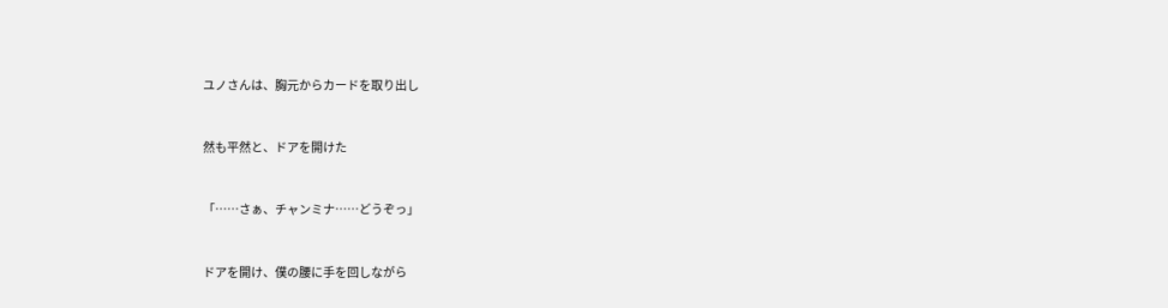ユノさんは、胸元からカードを取り出し


然も平然と、ドアを開けた


「……さぁ、チャンミナ……どうぞっ」


ドアを開け、僕の腰に手を回しながら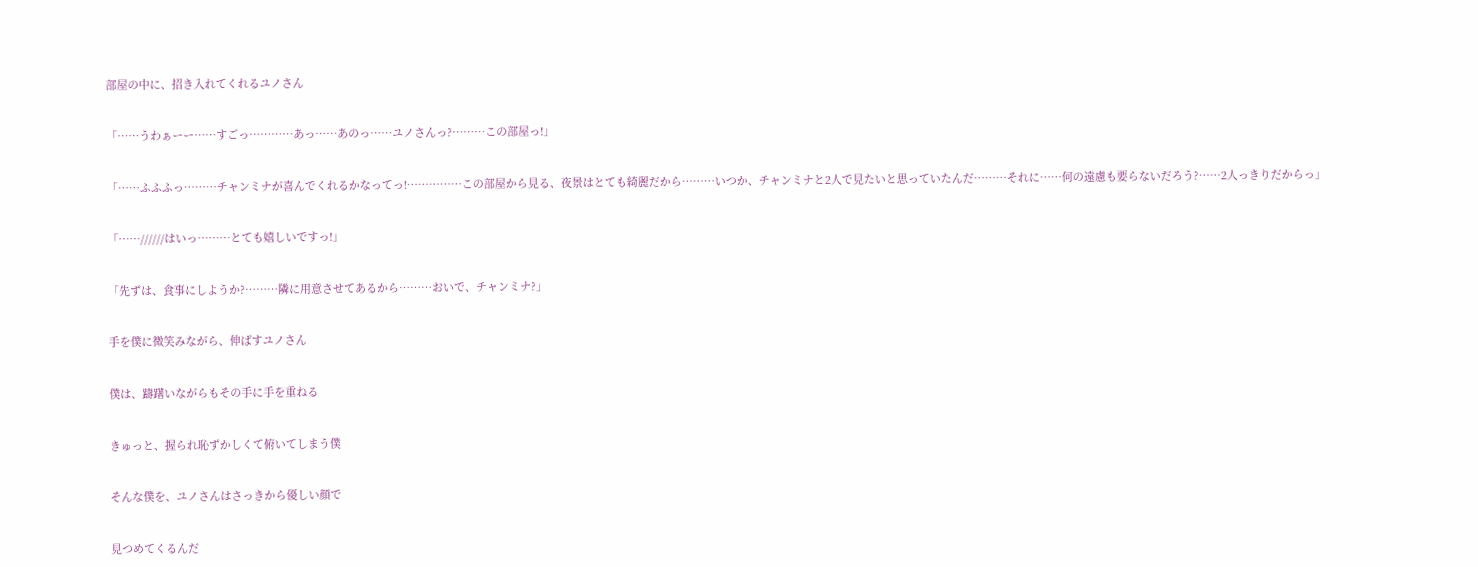部屋の中に、招き入れてくれるユノさん


「……うわぁーー……すごっ…………あっ……あのっ……ユノさんっ?………この部屋っ!」


「……ふふふっ………チャンミナが喜んでくれるかなってっ!……………この部屋から見る、夜景はとても綺麗だから………いつか、チャンミナと2人で見たいと思っていたんだ………それに……何の遠慮も要らないだろう?……2人っきりだからっ」


「……//////はいっ………とても嬉しいですっ!」


「先ずは、食事にしようか?………隣に用意させてあるから………おいで、チャンミナ?」


手を僕に微笑みながら、伸ばすユノさん


僕は、躊躇いながらもその手に手を重ねる


きゅっと、握られ恥ずかしくて俯いてしまう僕


そんな僕を、ユノさんはさっきから優しい顔で


見つめてくるんだ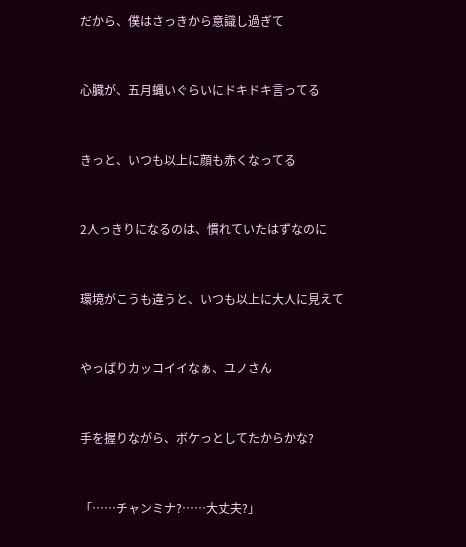だから、僕はさっきから意識し過ぎて


心臓が、五月蝿いぐらいにドキドキ言ってる


きっと、いつも以上に顔も赤くなってる


2人っきりになるのは、慣れていたはずなのに


環境がこうも違うと、いつも以上に大人に見えて


やっぱりカッコイイなぁ、ユノさん


手を握りながら、ボケっとしてたからかな?


「……チャンミナ?……大丈夫?」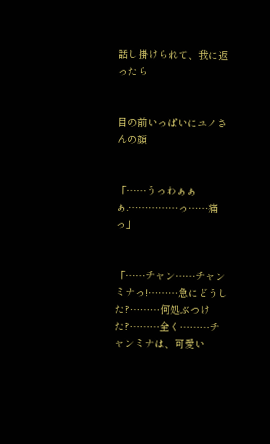話し掛けられて、我に返ったら


目の前いっぱいにユノさんの顔


「……うっわぁぁぁ.……………っ……痛っ」


「……チャン……チャンミナっ!………急にどうした?………何処ぶつけた?………全く………チャンミナは、可愛い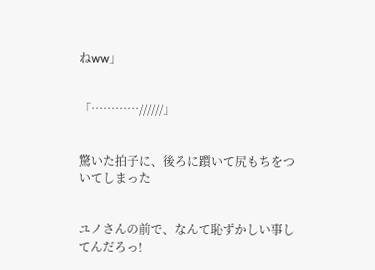ねww」


「…………//////」


驚いた拍子に、後ろに躓いて尻もちをついてしまった


ユノさんの前で、なんて恥ずかしい事してんだろっ!